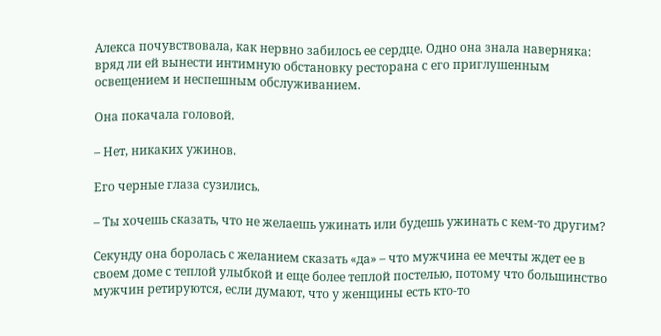Алекса почувствовала, как нервно забилось ее сердце. Одно она знала наверняка: вряд ли ей вынести интимную обстановку ресторана с его приглушенным освещением и неспешным обслуживанием.

Она покачала головой.

– Нет, никаких ужинов.

Его черные глаза сузились.

– Ты хочешь сказать, что не желаешь ужинать или будешь ужинать с кем-то другим?

Секунду она боролась с желанием сказать «да» – что мужчина ее мечты ждет ее в своем доме с теплой улыбкой и еще более теплой постелью, потому что большинство мужчин ретируются, если думают, что у женщины есть кто-то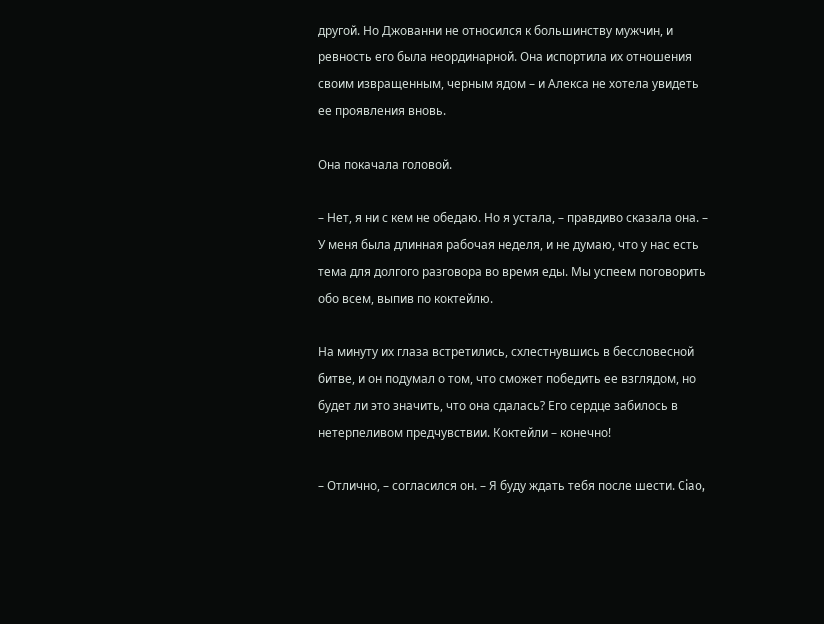другой. Но Джованни не относился к большинству мужчин, и ревность его была неординарной. Она испортила их отношения своим извращенным, черным ядом – и Алекса не хотела увидеть ее проявления вновь.

Она покачала головой.

– Нет, я ни с кем не обедаю. Но я устала, – правдиво сказала она. – У меня была длинная рабочая неделя, и не думаю, что у нас есть тема для долгого разговора во время еды. Мы успеем поговорить обо всем, выпив по коктейлю.

На минуту их глаза встретились, схлестнувшись в бессловесной битве, и он подумал о том, что сможет победить ее взглядом, но будет ли это значить, что она сдалась? Его сердце забилось в нетерпеливом предчувствии. Коктейли – конечно!

– Отлично, – согласился он. – Я буду ждать тебя после шести. Ciao,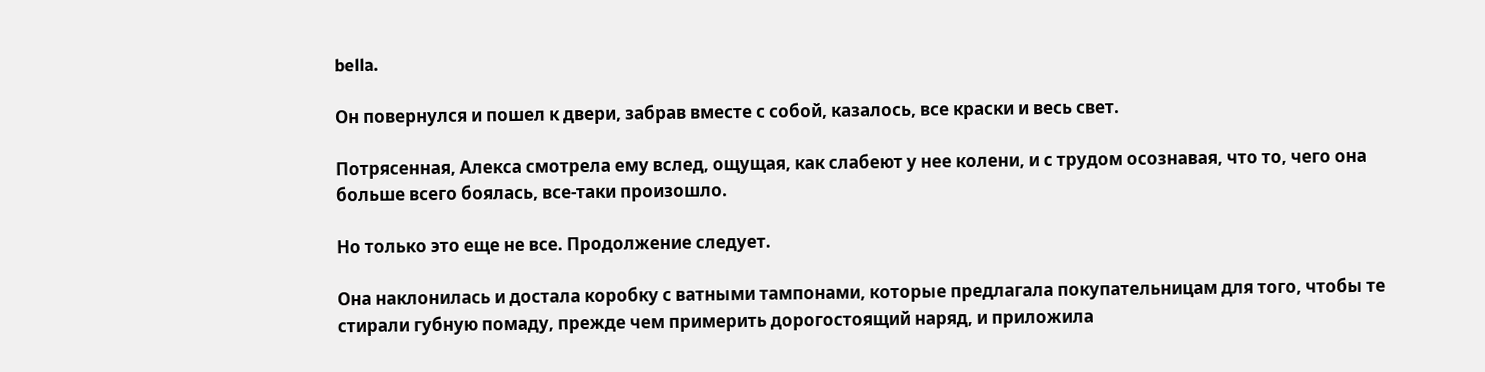bella.

Он повернулся и пошел к двери, забрав вместе с собой, казалось, все краски и весь свет.

Потрясенная, Алекса смотрела ему вслед, ощущая, как слабеют у нее колени, и с трудом осознавая, что то, чего она больше всего боялась, все-таки произошло.

Но только это еще не все. Продолжение следует.

Она наклонилась и достала коробку с ватными тампонами, которые предлагала покупательницам для того, чтобы те стирали губную помаду, прежде чем примерить дорогостоящий наряд, и приложила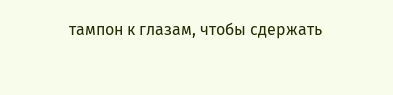тампон к глазам, чтобы сдержать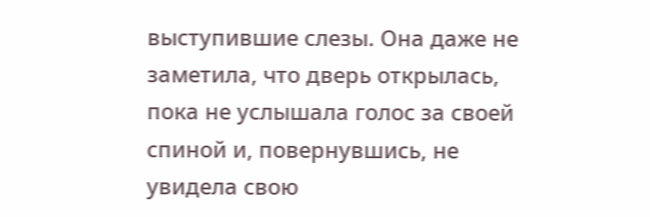выступившие слезы. Она даже не заметила, что дверь открылась, пока не услышала голос за своей спиной и, повернувшись, не увидела свою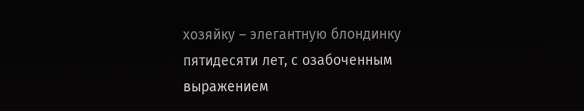хозяйку – элегантную блондинку пятидесяти лет, с озабоченным выражением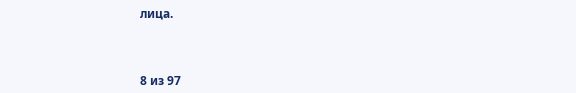лица.



8 из 97